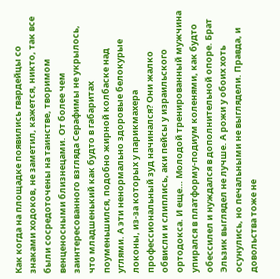Как когда на площадке появились гвардейцы со знаками ходоков, не заметил, кажется, никто, так все были сосредоточены на таинстве, творимом венценосными близнецами. От более чем заинтересованного взгляда Серафимы не укрылось, что младшенький как будто в габаритах поуменьшился, подобно жирной колбаске над углями. А эти ненормально здоровые белокурые локоны, из-за которых у парикмахера профессиональный зуд начинался? Они жалко обвисли и слиплись, аки пейсы у израильского ортодокса. И еще… Молодой тренированный мужчина упирался в платформу-подиум коленями, как будто обессилел и нуждался в дополнительной опоре. Брат Эльзик выглядел не лучше. А рожи у обоих хоть осунулись, но печальными не выглядели. Правда, и довольства тоже не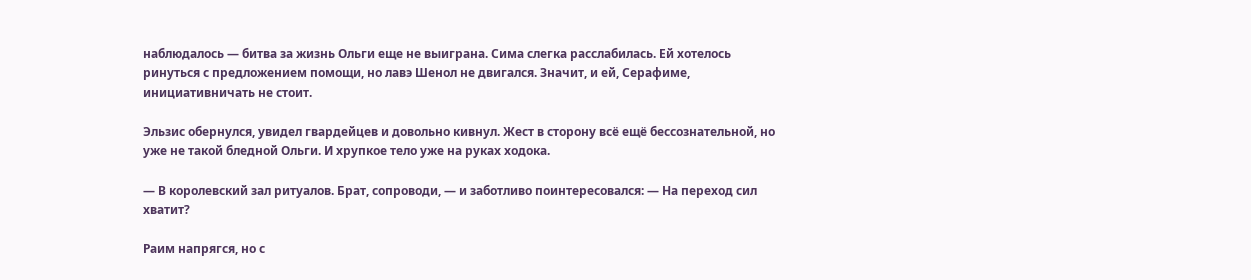наблюдалось — битва за жизнь Ольги еще не выиграна. Сима слегка расслабилась. Ей хотелось ринуться с предложением помощи, но лавэ Шенол не двигался. Значит, и ей, Серафиме, инициативничать не стоит.

Эльзис обернулся, увидел гвардейцев и довольно кивнул. Жест в сторону всё ещё бессознательной, но уже не такой бледной Ольги. И хрупкое тело уже на руках ходока.

— В королевский зал ритуалов. Брат, сопроводи, — и заботливо поинтересовался: — На переход сил хватит?

Раим напрягся, но с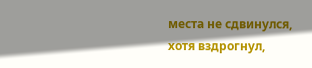места не сдвинулся, хотя вздрогнул,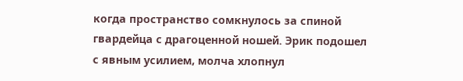когда пространство сомкнулось за спиной гвардейца с драгоценной ношей. Эрик подошел с явным усилием, молча хлопнул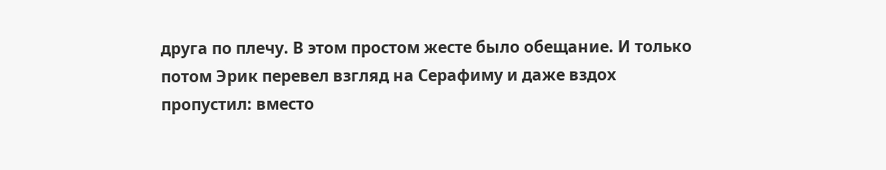друга по плечу. В этом простом жесте было обещание. И только потом Эрик перевел взгляд на Серафиму и даже вздох пропустил: вместо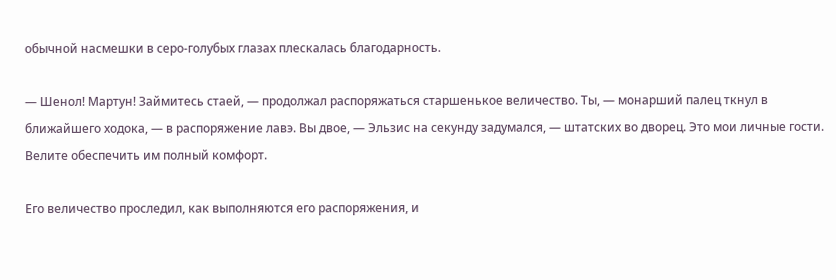обычной насмешки в серо-голубых глазах плескалась благодарность.

— Шенол! Мартун! Займитесь стаей, — продолжал распоряжаться старшенькое величество. Ты, — монарший палец ткнул в ближайшего ходока, — в распоряжение лавэ. Вы двое, — Эльзис на секунду задумался, — штатских во дворец. Это мои личные гости. Велите обеспечить им полный комфорт.

Его величество проследил, как выполняются его распоряжения, и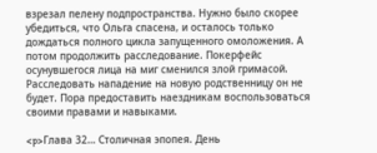взрезал пелену подпространства. Нужно было скорее убедиться, что Ольга спасена, и осталось только дождаться полного цикла запущенного омоложения. А потом продолжить расследование. Покерфейс осунувшегося лица на миг сменился злой гримасой. Расследовать нападение на новую родственницу он не будет. Пора предоставить наездникам воспользоваться своими правами и навыками.

<p>Глава 32… Столичная эпопея. День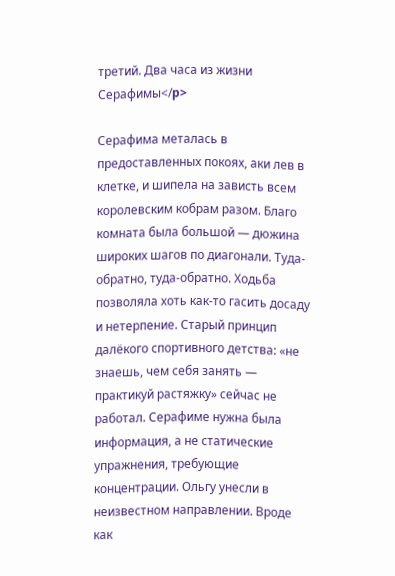третий. Два часа из жизни Серафимы</p>

Серафима металась в предоставленных покоях, аки лев в клетке, и шипела на зависть всем королевским кобрам разом. Благо комната была большой — дюжина широких шагов по диагонали. Туда-обратно, туда-обратно. Ходьба позволяла хоть как-то гасить досаду и нетерпение. Старый принцип далёкого спортивного детства: «не знаешь, чем себя занять — практикуй растяжку» сейчас не работал. Серафиме нужна была информация, а не статические упражнения, требующие концентрации. Ольгу унесли в неизвестном направлении. Вроде как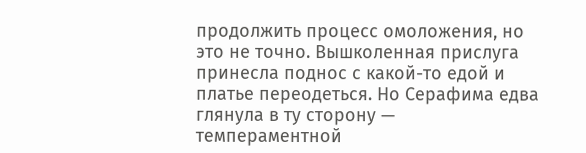продолжить процесс омоложения, но это не точно. Вышколенная прислуга принесла поднос с какой-то едой и платье переодеться. Но Серафима едва глянула в ту сторону — темпераментной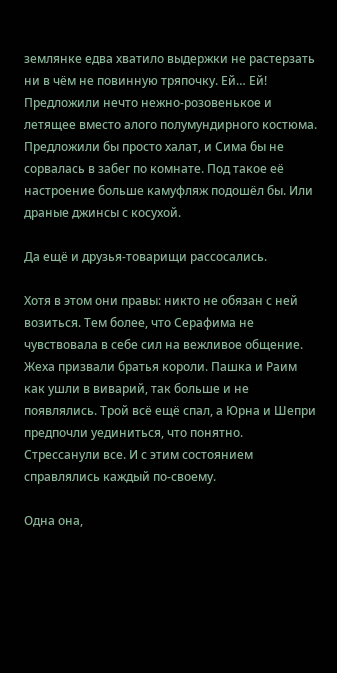землянке едва хватило выдержки не растерзать ни в чём не повинную тряпочку. Ей… Ей! Предложили нечто нежно-розовенькое и летящее вместо алого полумундирного костюма. Предложили бы просто халат, и Сима бы не сорвалась в забег по комнате. Под такое её настроение больше камуфляж подошёл бы. Или драные джинсы с косухой.

Да ещё и друзья-товарищи рассосались.

Хотя в этом они правы: никто не обязан с ней возиться. Тем более, что Серафима не чувствовала в себе сил на вежливое общение. Жеха призвали братья короли. Пашка и Раим как ушли в виварий, так больше и не появлялись. Трой всё ещё спал, а Юрна и Шепри предпочли уединиться, что понятно. Стрессанули все. И с этим состоянием справлялись каждый по-своему.

Одна она,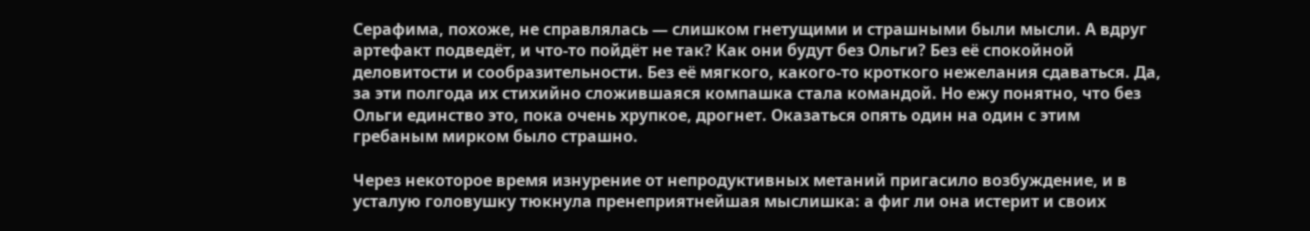Серафима, похоже, не справлялась — слишком гнетущими и страшными были мысли. А вдруг артефакт подведёт, и что-то пойдёт не так? Как они будут без Ольги? Без её спокойной деловитости и сообразительности. Без её мягкого, какого-то кроткого нежелания сдаваться. Да, за эти полгода их стихийно сложившаяся компашка стала командой. Но ежу понятно, что без Ольги единство это, пока очень хрупкое, дрогнет. Оказаться опять один на один с этим гребаным мирком было страшно.

Через некоторое время изнурение от непродуктивных метаний пригасило возбуждение, и в усталую головушку тюкнула пренеприятнейшая мыслишка: а фиг ли она истерит и своих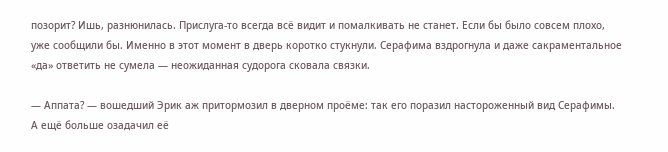позорит? Ишь, разнюнилась. Прислуга-то всегда всё видит и помалкивать не станет. Если бы было совсем плохо, уже сообщили бы. Именно в этот момент в дверь коротко стукнули. Серафима вздрогнула и даже сакраментальное «да» ответить не сумела — неожиданная судорога сковала связки.

— Аппата? — вошедший Эрик аж притормозил в дверном проёме: так его поразил настороженный вид Серафимы. А ещё больше озадачил её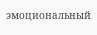эмоциональный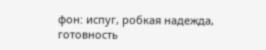фон: испуг, робкая надежда, готовность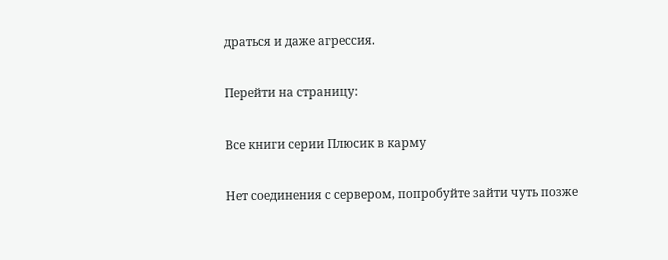драться и даже агрессия.

Перейти на страницу:

Все книги серии Плюсик в карму

Нет соединения с сервером, попробуйте зайти чуть позже